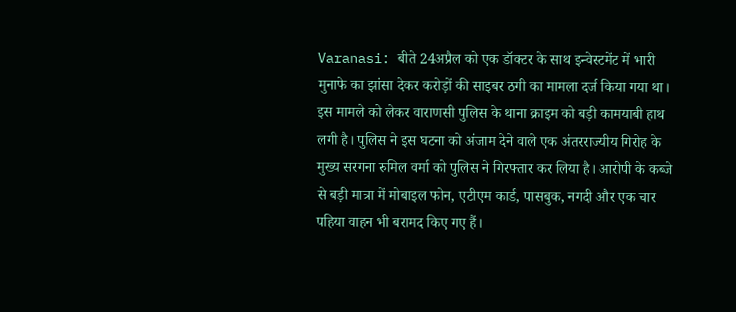Varanasi: बीते 24अप्रैल को एक डॉक्टर के साथ इन्वेस्टमेंट में भारी मुनाफे का झांसा देकर करोड़ों की साइबर ठगी का मामला दर्ज किया गया था। इस मामले को लेकर वाराणसी पुलिस के थाना क्राइम को बड़ी कामयाबी हाथ लगी है। पुलिस ने इस घटना को अंजाम देने वाले एक अंतरराज्यीय गिरोह के मुख्य सरगना रुमिल वर्मा को पुलिस ने गिरफ्तार कर लिया है। आरोपी के कब्जे से बड़ी मात्रा में मोबाइल फोन, एटीएम कार्ड, पासबुक, नगदी और एक चार पहिया वाहन भी बरामद किए गए हैं।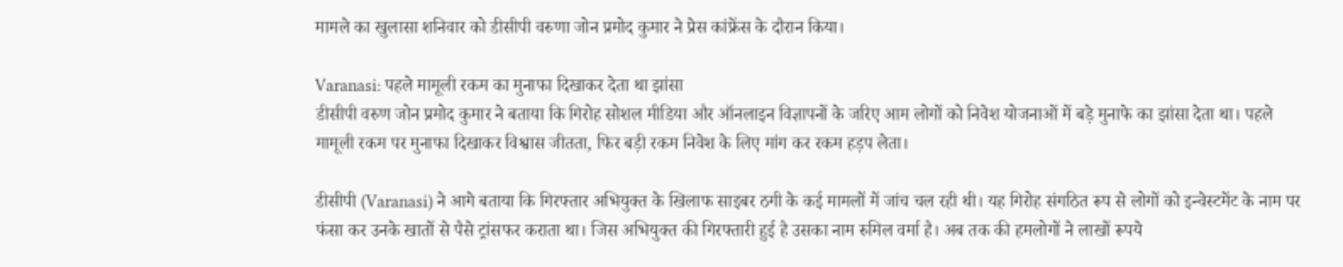मामले का खुलासा शनिवार को डीसीपी वरुणा जोन प्रमोद कुमार ने प्रेस कांफ्रेंस के दौरान किया।

Varanasi: पहले मामूली रकम का मुनाफा दिखाकर देता था झांसा
डीसीपी वरुण जोन प्रमोद कुमार ने बताया कि गिरोह सोशल मीडिया और ऑनलाइन विज्ञापनों के जरिए आम लोगों को निवेश योजनाओं में बड़े मुनाफे का झांसा देता था। पहले मामूली रकम पर मुनाफा दिखाकर विश्वास जीतता, फिर बड़ी रकम निवेश के लिए मांग कर रकम हड़प लेता।

डीसीपी (Varanasi) ने आगे बताया कि गिरफ्तार अभियुक्त के खिलाफ साइबर ठगी के कई मामलों में जांच चल रही थी। यह गिरोह संगठित रूप से लोगों को इन्वेस्टमेंट के नाम पर फंसा कर उनके खातों से पैसे ट्रांसफर कराता था। जिस अभियुक्त की गिरफ्तारी हुई है उसका नाम रुमिल वर्मा है। अब तक की हमलोगों ने लाखों रूपये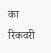का रिकवरी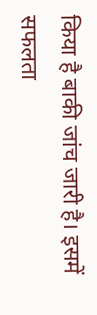किया है बाकी जांच जारी है। इसमें सफलता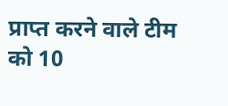प्राप्त करने वाले टीम को 10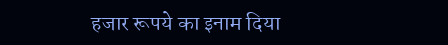हजार रूपये का इनाम दिया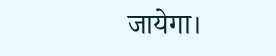जायेगा।